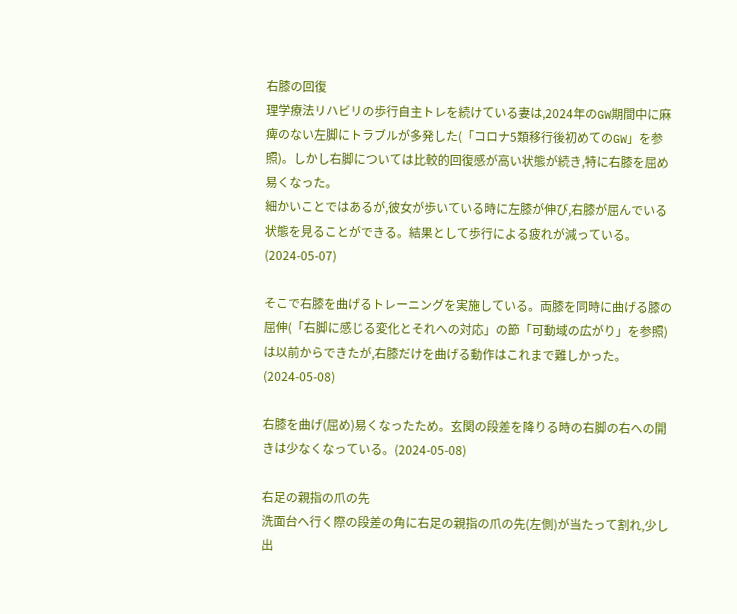右膝の回復
理学療法リハビリの歩行自主トレを続けている妻は,2024年のGW期間中に麻痺のない左脚にトラブルが多発した(「コロナ5類移行後初めてのGW」を参照)。しかし右脚については比較的回復感が高い状態が続き,特に右膝を屈め易くなった。
細かいことではあるが,彼女が歩いている時に左膝が伸び,右膝が屈んでいる状態を見ることができる。結果として歩行による疲れが減っている。(2024-05-07)

そこで右膝を曲げるトレーニングを実施している。両膝を同時に曲げる膝の屈伸(「右脚に感じる変化とそれへの対応」の節「可動域の広がり」を参照)は以前からできたが,右膝だけを曲げる動作はこれまで難しかった。(2024-05-08)

右膝を曲げ(屈め)易くなったため。玄関の段差を降りる時の右脚の右への開きは少なくなっている。(2024-05-08)

右足の親指の爪の先
洗面台へ行く際の段差の角に右足の親指の爪の先(左側)が当たって割れ,少し出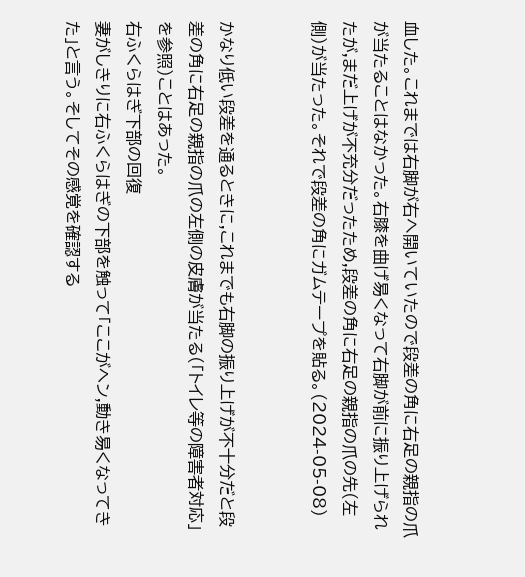血した。これまでは右脚が右へ開いていたので段差の角に右足の親指の爪が当たることはなかった。右膝を曲げ易くなって右脚が前に振り上げられたが,まだ上げが不充分だったため,段差の角に右足の親指の爪の先(左側)が当たった。それで段差の角にガムテープを貼る。(2024-05-08)


かなり低い段差を通るときに,これまでも右脚の振り上げが不十分だと段差の角に右足の親指の爪の左側の皮膚が当たる(「トイレ等の障害者対応」を参照)ことはあった。
右ふくらはぎ下部の回復
妻がしきりに右ふくらはぎの下部を触って「ここがヘン,動き易くなってきた」と言う。そしてその感覚を確認する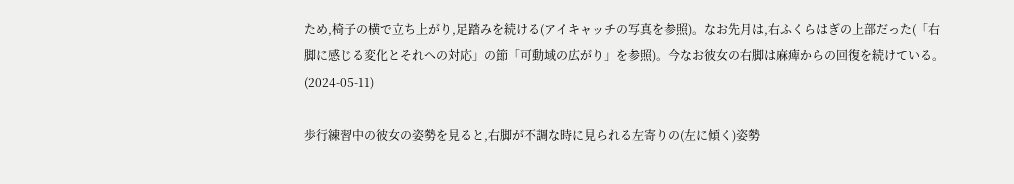ため,椅子の横で立ち上がり,足踏みを続ける(アイキャッチの写真を参照)。なお先月は,右ふくらはぎの上部だった(「右脚に感じる変化とそれへの対応」の節「可動域の広がり」を参照)。今なお彼女の右脚は麻痺からの回復を続けている。(2024-05-11)

歩行練習中の彼女の姿勢を見ると,右脚が不調な時に見られる左寄りの(左に傾く)姿勢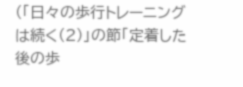(「日々の歩行トレーニングは続く(2)」の節「定着した後の歩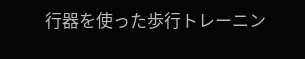行器を使った歩行トレーニン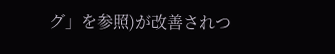グ」を参照)が改善されつ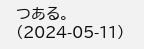つある。(2024-05-11)